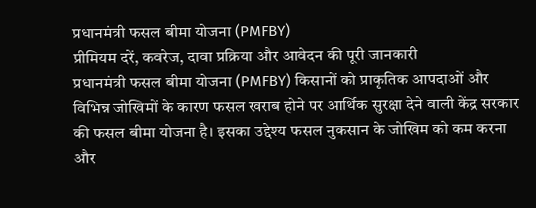प्रधानमंत्री फसल बीमा योजना (PMFBY)
प्रीमियम दरें, कवरेज, दावा प्रक्रिया और आवेदन की पूरी जानकारी
प्रधानमंत्री फसल बीमा योजना (PMFBY) किसानों को प्राकृतिक आपदाओं और विभिन्न जोखिमों के कारण फसल खराब होने पर आर्थिक सुरक्षा देने वाली केंद्र सरकार की फसल बीमा योजना है। इसका उद्देश्य फसल नुकसान के जोखिम को कम करना और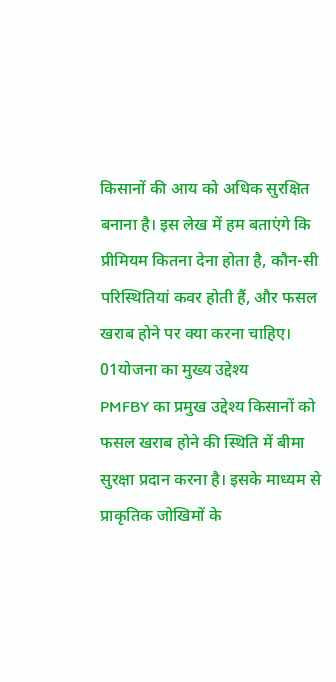किसानों की आय को अधिक सुरक्षित बनाना है। इस लेख में हम बताएंगे कि प्रीमियम कितना देना होता है, कौन-सी परिस्थितियां कवर होती हैं, और फसल खराब होने पर क्या करना चाहिए।
01योजना का मुख्य उद्देश्य
PMFBY का प्रमुख उद्देश्य किसानों को फसल खराब होने की स्थिति में बीमा सुरक्षा प्रदान करना है। इसके माध्यम से प्राकृतिक जोखिमों के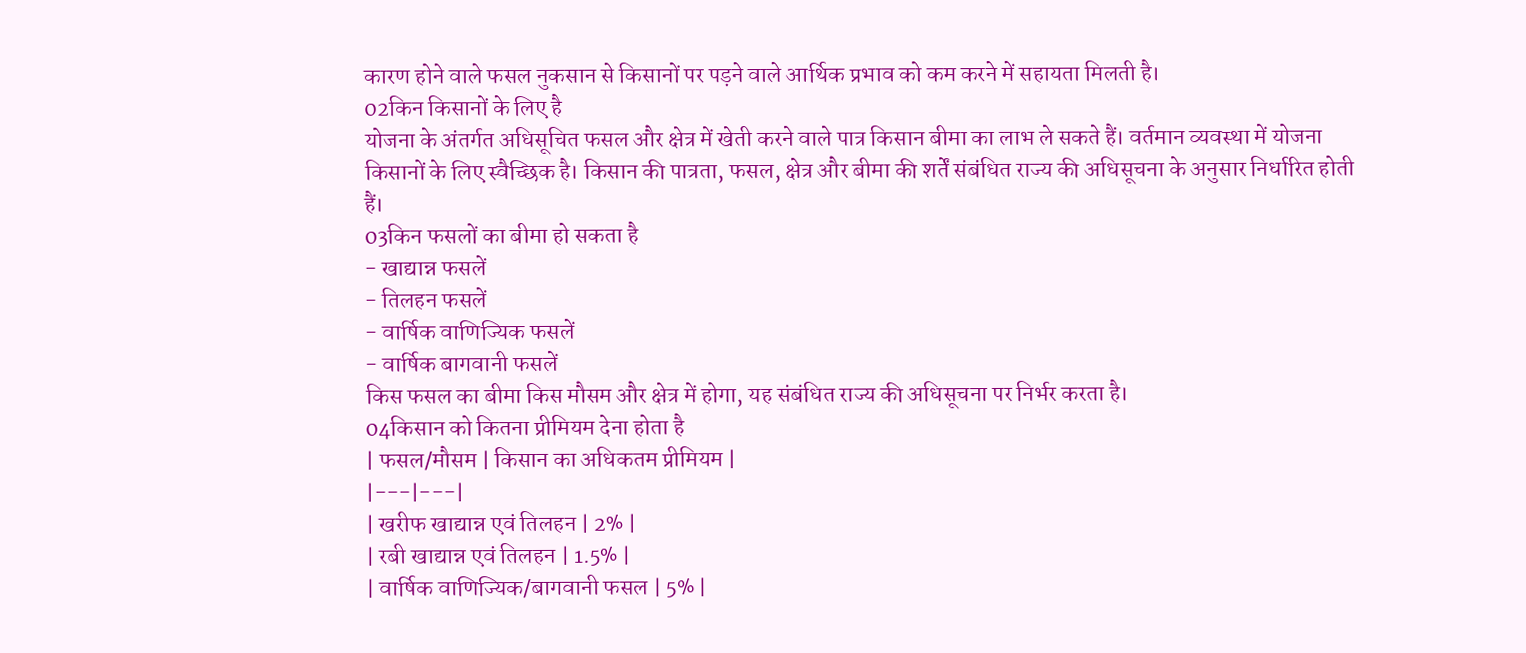कारण होने वाले फसल नुकसान से किसानों पर पड़ने वाले आर्थिक प्रभाव को कम करने में सहायता मिलती है।
02किन किसानों के लिए है
योजना के अंतर्गत अधिसूचित फसल और क्षेत्र में खेती करने वाले पात्र किसान बीमा का लाभ ले सकते हैं। वर्तमान व्यवस्था में योजना किसानों के लिए स्वैच्छिक है। किसान की पात्रता, फसल, क्षेत्र और बीमा की शर्तें संबंधित राज्य की अधिसूचना के अनुसार निर्धारित होती हैं।
03किन फसलों का बीमा हो सकता है
- खाद्यान्न फसलें
- तिलहन फसलें
- वार्षिक वाणिज्यिक फसलें
- वार्षिक बागवानी फसलें
किस फसल का बीमा किस मौसम और क्षेत्र में होगा, यह संबंधित राज्य की अधिसूचना पर निर्भर करता है।
04किसान को कितना प्रीमियम देना होता है
| फसल/मौसम | किसान का अधिकतम प्रीमियम |
|---|---|
| खरीफ खाद्यान्न एवं तिलहन | 2% |
| रबी खाद्यान्न एवं तिलहन | 1.5% |
| वार्षिक वाणिज्यिक/बागवानी फसल | 5% |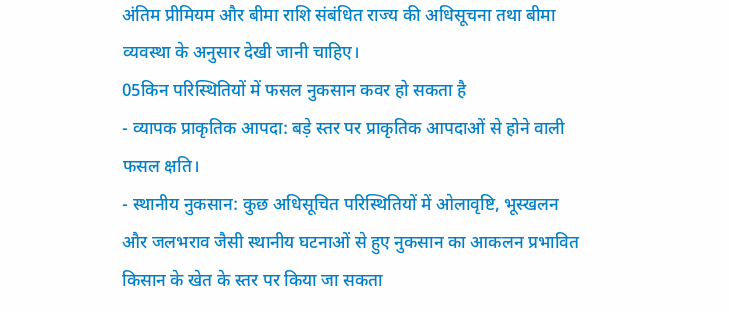अंतिम प्रीमियम और बीमा राशि संबंधित राज्य की अधिसूचना तथा बीमा व्यवस्था के अनुसार देखी जानी चाहिए।
05किन परिस्थितियों में फसल नुकसान कवर हो सकता है
- व्यापक प्राकृतिक आपदा: बड़े स्तर पर प्राकृतिक आपदाओं से होने वाली फसल क्षति।
- स्थानीय नुकसान: कुछ अधिसूचित परिस्थितियों में ओलावृष्टि, भूस्खलन और जलभराव जैसी स्थानीय घटनाओं से हुए नुकसान का आकलन प्रभावित किसान के खेत के स्तर पर किया जा सकता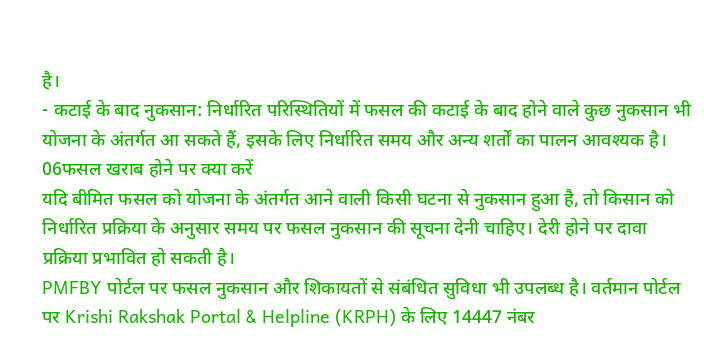है।
- कटाई के बाद नुकसान: निर्धारित परिस्थितियों में फसल की कटाई के बाद होने वाले कुछ नुकसान भी योजना के अंतर्गत आ सकते हैं, इसके लिए निर्धारित समय और अन्य शर्तों का पालन आवश्यक है।
06फसल खराब होने पर क्या करें
यदि बीमित फसल को योजना के अंतर्गत आने वाली किसी घटना से नुकसान हुआ है, तो किसान को निर्धारित प्रक्रिया के अनुसार समय पर फसल नुकसान की सूचना देनी चाहिए। देरी होने पर दावा प्रक्रिया प्रभावित हो सकती है।
PMFBY पोर्टल पर फसल नुकसान और शिकायतों से संबंधित सुविधा भी उपलब्ध है। वर्तमान पोर्टल पर Krishi Rakshak Portal & Helpline (KRPH) के लिए 14447 नंबर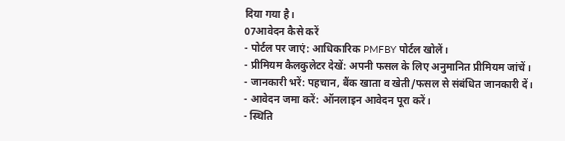दिया गया है।
07आवेदन कैसे करें
- पोर्टल पर जाएं: आधिकारिक PMFBY पोर्टल खोलें।
- प्रीमियम कैलकुलेटर देखें: अपनी फसल के लिए अनुमानित प्रीमियम जांचें।
- जानकारी भरें: पहचान, बैंक खाता व खेती/फसल से संबंधित जानकारी दें।
- आवेदन जमा करें: ऑनलाइन आवेदन पूरा करें।
- स्थिति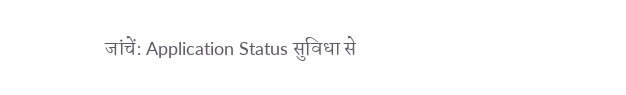जांचें: Application Status सुविधा से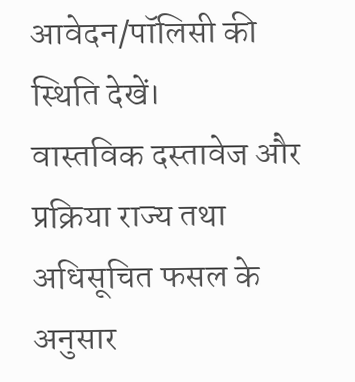आवेदन/पॉलिसी की स्थिति देखें।
वास्तविक दस्तावेज और प्रक्रिया राज्य तथा अधिसूचित फसल के अनुसार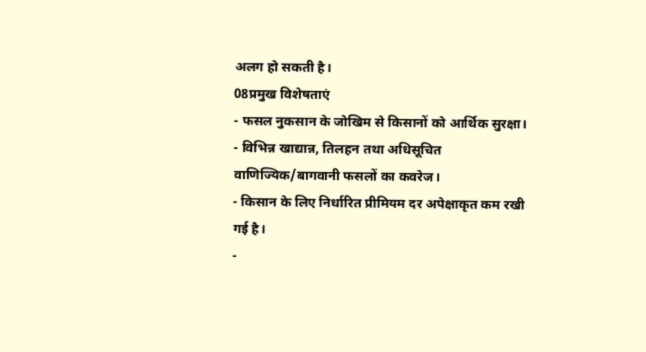अलग हो सकती है।
08प्रमुख विशेषताएं
- फसल नुकसान के जोखिम से किसानों को आर्थिक सुरक्षा।
- विभिन्न खाद्यान्न, तिलहन तथा अधिसूचित वाणिज्यिक/बागवानी फसलों का कवरेज।
- किसान के लिए निर्धारित प्रीमियम दर अपेक्षाकृत कम रखी गई है।
-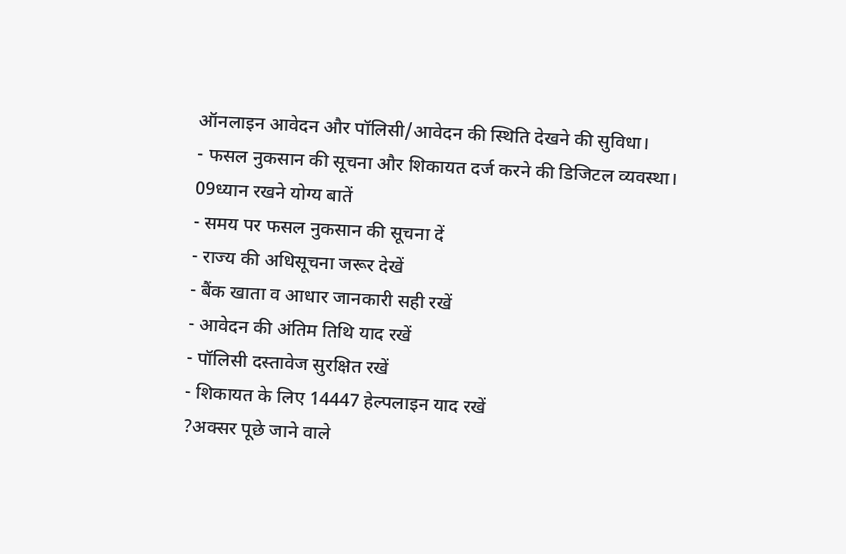ऑनलाइन आवेदन और पॉलिसी/आवेदन की स्थिति देखने की सुविधा।
- फसल नुकसान की सूचना और शिकायत दर्ज करने की डिजिटल व्यवस्था।
09ध्यान रखने योग्य बातें
- समय पर फसल नुकसान की सूचना दें
- राज्य की अधिसूचना जरूर देखें
- बैंक खाता व आधार जानकारी सही रखें
- आवेदन की अंतिम तिथि याद रखें
- पॉलिसी दस्तावेज सुरक्षित रखें
- शिकायत के लिए 14447 हेल्पलाइन याद रखें
?अक्सर पूछे जाने वाले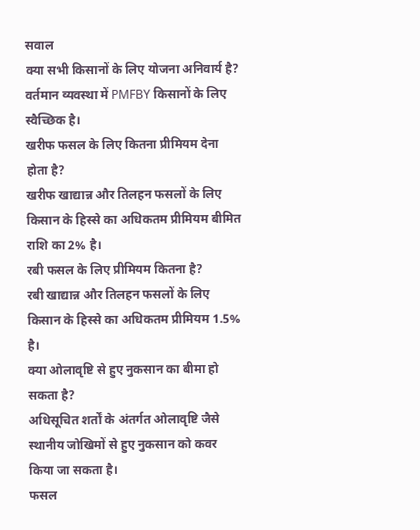सवाल
क्या सभी किसानों के लिए योजना अनिवार्य है?
वर्तमान व्यवस्था में PMFBY किसानों के लिए स्वैच्छिक है।
खरीफ फसल के लिए कितना प्रीमियम देना होता है?
खरीफ खाद्यान्न और तिलहन फसलों के लिए किसान के हिस्से का अधिकतम प्रीमियम बीमित राशि का 2% है।
रबी फसल के लिए प्रीमियम कितना है?
रबी खाद्यान्न और तिलहन फसलों के लिए किसान के हिस्से का अधिकतम प्रीमियम 1.5% है।
क्या ओलावृष्टि से हुए नुकसान का बीमा हो सकता है?
अधिसूचित शर्तों के अंतर्गत ओलावृष्टि जैसे स्थानीय जोखिमों से हुए नुकसान को कवर किया जा सकता है।
फसल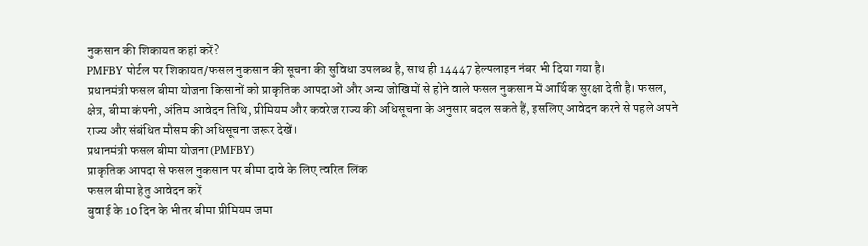नुकसान की शिकायत कहां करें?
PMFBY पोर्टल पर शिकायत/फसल नुकसान की सूचना की सुविधा उपलब्ध है, साथ ही 14447 हेल्पलाइन नंबर भी दिया गया है।
प्रधानमंत्री फसल बीमा योजना किसानों को प्राकृतिक आपदाओं और अन्य जोखिमों से होने वाले फसल नुकसान में आर्थिक सुरक्षा देती है। फसल, क्षेत्र, बीमा कंपनी, अंतिम आवेदन तिथि, प्रीमियम और कवरेज राज्य की अधिसूचना के अनुसार बदल सकते हैं, इसलिए आवेदन करने से पहले अपने राज्य और संबंधित मौसम की अधिसूचना जरूर देखें।
प्रधानमंत्री फसल बीमा योजना (PMFBY)
प्राकृतिक आपदा से फसल नुकसान पर बीमा दावे के लिए त्वरित लिंक
फसल बीमा हेतु आवेदन करें
बुवाई के 10 दिन के भीतर बीमा प्रीमियम जमा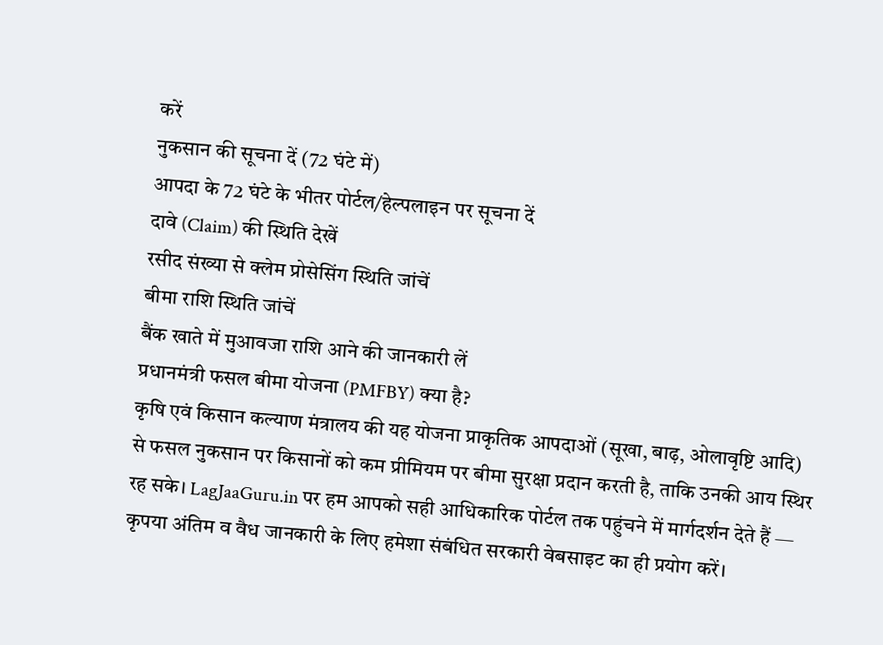करें
नुकसान की सूचना दें (72 घंटे में)
आपदा के 72 घंटे के भीतर पोर्टल/हेल्पलाइन पर सूचना दें
दावे (Claim) की स्थिति देखें
रसीद संख्या से क्लेम प्रोसेसिंग स्थिति जांचें
बीमा राशि स्थिति जांचें
बैंक खाते में मुआवजा राशि आने की जानकारी लें
प्रधानमंत्री फसल बीमा योजना (PMFBY) क्या है?
कृषि एवं किसान कल्याण मंत्रालय की यह योजना प्राकृतिक आपदाओं (सूखा, बाढ़, ओलावृष्टि आदि) से फसल नुकसान पर किसानों को कम प्रीमियम पर बीमा सुरक्षा प्रदान करती है, ताकि उनकी आय स्थिर रह सके। LagJaaGuru.in पर हम आपको सही आधिकारिक पोर्टल तक पहुंचने में मार्गदर्शन देते हैं — कृपया अंतिम व वैध जानकारी के लिए हमेशा संबंधित सरकारी वेबसाइट का ही प्रयोग करें।